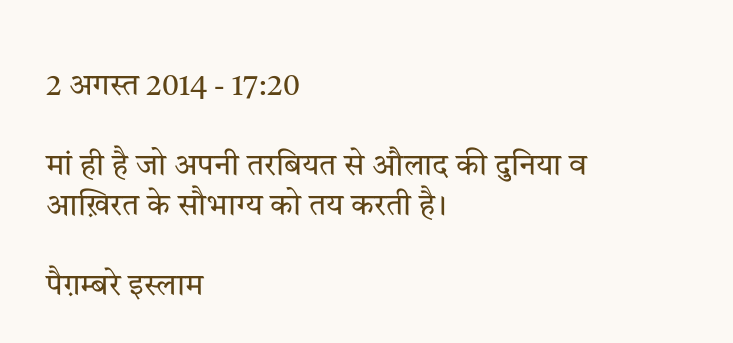2 अगस्त 2014 - 17:20

मां ही है जो अपनी तरबियत से औलाद की दुनिया व आख़िरत के सौभाग्य को तय करती है।

पैग़म्बरे इस्लाम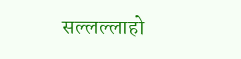सल्लल्लाहो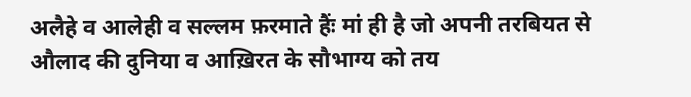अलैहे व आलेही व सल्लम फ़रमाते हैंः मां ही है जो अपनी तरबियत से औलाद की दुनिया व आख़िरत के सौभाग्य को तय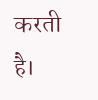करती है।